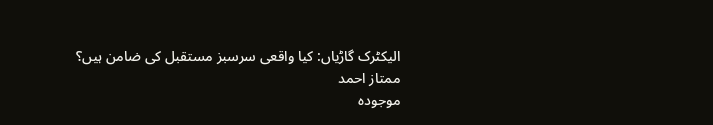الیکٹرک گاڑیاں: کیا واقعی سرسبز مستقبل کی ضامن ہیں؟
ممتاز احمد
موجودہ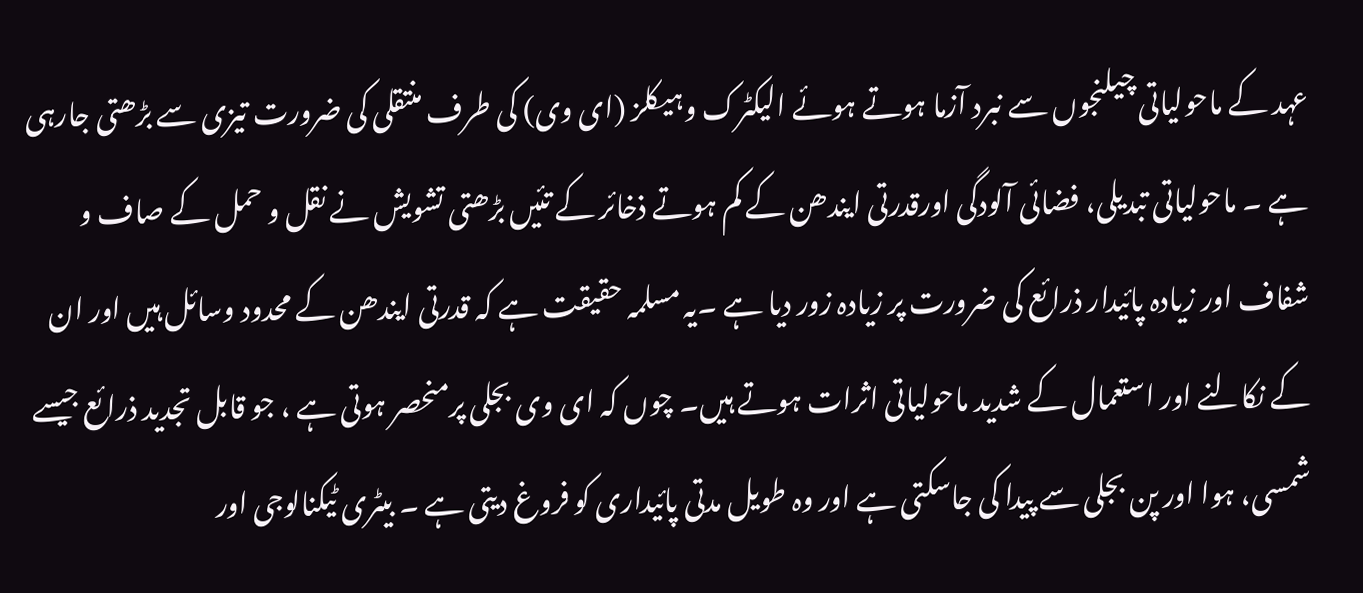عہد کے ماحولیاتی چیلنجوں سے نبرد آزما ہوتے ہوئے الیکٹرک وہیکلز (ای وی) کی طرف منتقلی کی ضرورت تیزی سے بڑھتی جارہی ہے ۔ ماحولیاتی تبدیلی، فضائی آلودگی اورقدرتی ایندھن کے کم ہوتے ذخائر کے تئیں بڑھتی تشویش نے نقل و حمل کے صاف و شفاف اور زیادہ پائیدار ذرائع کی ضرورت پر زیادہ زور دیا ہے ۔یہ مسلمہ حقیقت ہے کہ قدرتی ایندھن کے محدود وسائل ہیں اور ان کے نکالنے اور استعمال کے شدید ماحولیاتی اثرات ہوتے ہیں۔ چوں کہ ای وی بجلی پرمنحصر ہوتی ہے ، جو قابل تجدید ذرائع جیسے شمسی، ہوا اور پن بجلی سے پیدا کی جاسکتی ہے اور وہ طویل مدتی پائیداری کو فروغ دیتی ہے ۔ بیٹری ٹیکنالوجی اور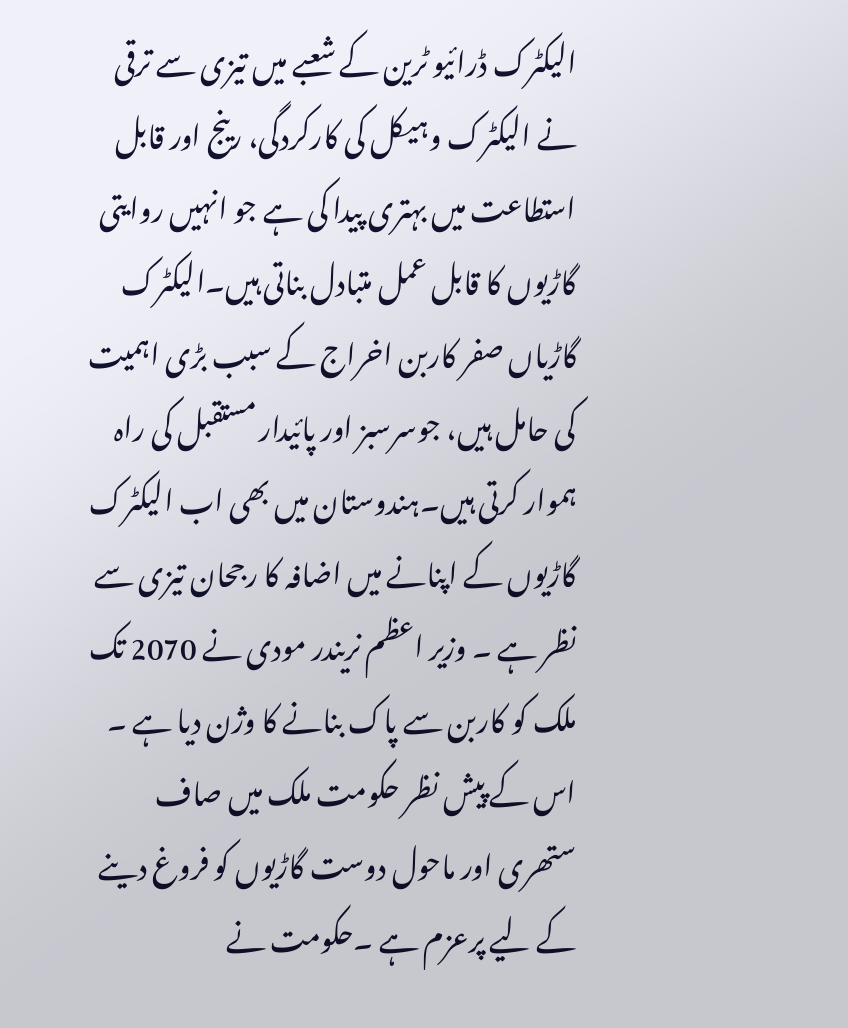الیکٹرک ڈرائیو ٹرین کے شعبے میں تیزی سے ترقی نے الیکٹرک وہیکل کی کارکردگی، رینج اور قابل استطاعت میں بہتری پیدا کی ہے جو انہیں روایتی گاڑیوں کا قابل عمل متبادل بناتی ہیں۔الیکٹرک گاڑیاں صفر کاربن اخراج کے سبب بڑی اہمیت کی حامل ہیں، جوسرسبز اور پائیدار مستقبل کی راہ ہموار کرتی ہیں۔ہندوستان میں بھی اب الیکٹرک گاڑیوں کے اپنانے میں اضافہ کا رجحان تیزی سے نظر ہے ۔ وزیر اعظم نریندر مودی نے 2070 تک ملک کو کاربن سے پاک بنانے کا وژن دیا ہے ۔ اس کے پیش نظر حکومت ملک میں صاف ستھری اور ماحول دوست گاڑیوں کو فروغ دینے کے لیے پرعزم ہے ۔حکومت نے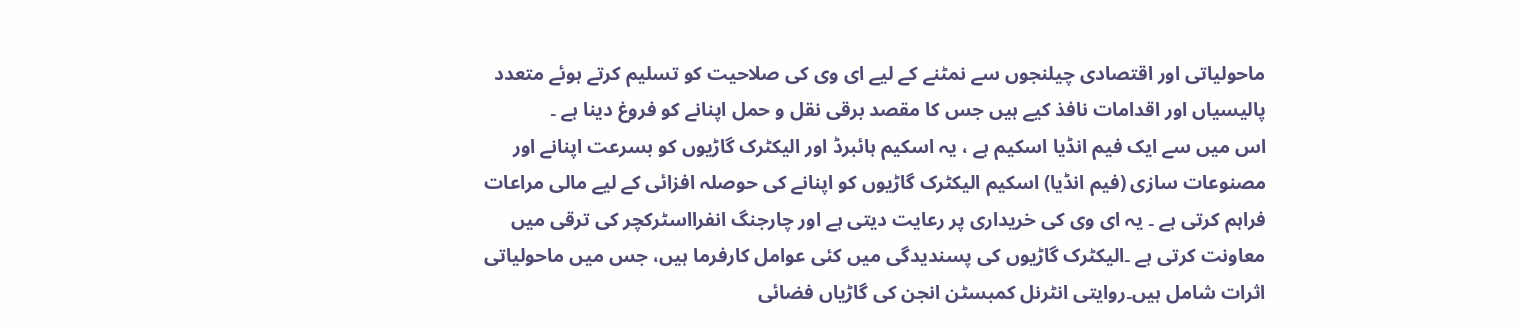ماحولیاتی اور اقتصادی چیلنجوں سے نمٹنے کے لیے ای وی کی صلاحیت کو تسلیم کرتے ہوئے متعدد پالیسیاں اور اقدامات نافذ کیے ہیں جس کا مقصد برقی نقل و حمل اپنانے کو فروغ دینا ہے ۔
اس میں سے ایک فیم انڈیا اسکیم ہے ، یہ اسکیم ہائبرڈ اور الیکٹرک گاڑیوں کو بسرعت اپنانے اور مصنوعات سازی (فیم انڈیا) اسکیم الیکٹرک گاڑیوں کو اپنانے کی حوصلہ افزائی کے لیے مالی مراعات فراہم کرتی ہے ۔ یہ ای وی کی خریداری پر رعایت دیتی ہے اور چارجنگ انفرااسٹرکچر کی ترقی میں معاونت کرتی ہے ۔الیکٹرک گاڑیوں کی پسندیدگی میں کئی عوامل کارفرما ہیں، جس میں ماحولیاتی اثرات شامل ہیں۔روایتی انٹرنل کمبسٹن انجن کی گاڑیاں فضائی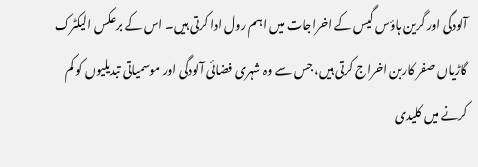آلودگی اور گرین ہاؤس گیس کے اخراجات میں اہم رول ادا کرتی ہیں۔ اس کے برعکس الیکٹرک گاڑیاں صفر کاربن اخراج کرتی ہیں، جس سے وہ شہری فضائی آلودگی اور موسمیاتی تبدیلیوں کو کم کرنے میں کلیدی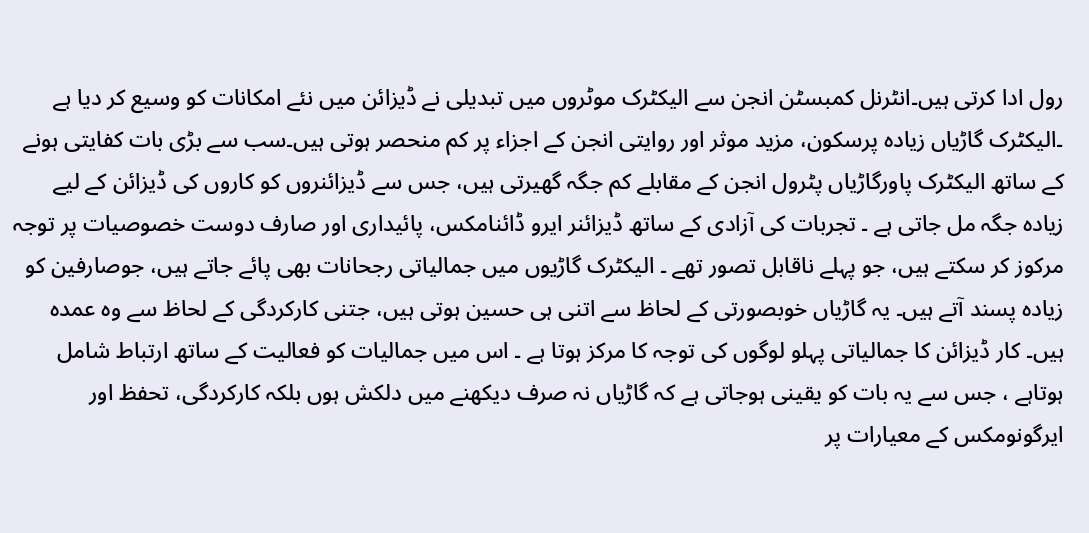رول ادا کرتی ہیں۔انٹرنل کمبسٹن انجن سے الیکٹرک موٹروں میں تبدیلی نے ڈیزائن میں نئے امکانات کو وسیع کر دیا ہے ۔الیکٹرک گاڑیاں زیادہ پرسکون، مزید موثر اور روایتی انجن کے اجزاء پر کم منحصر ہوتی ہیں۔سب سے بڑی بات کفایتی ہونے کے ساتھ الیکٹرک پاورگاڑیاں پٹرول انجن کے مقابلے کم جگہ گھیرتی ہیں، جس سے ڈیزائنروں کو کاروں کی ڈیزائن کے لیے زیادہ جگہ مل جاتی ہے ۔ تجربات کی آزادی کے ساتھ ڈیزائنر ایرو ڈائنامکس، پائیداری اور صارف دوست خصوصیات پر توجہ مرکوز کر سکتے ہیں، جو پہلے ناقابل تصور تھے ۔ الیکٹرک گاڑیوں میں جمالیاتی رجحانات بھی پائے جاتے ہیں، جوصارفین کو زیادہ پسند آتے ہیں۔ یہ گاڑیاں خوبصورتی کے لحاظ سے اتنی ہی حسین ہوتی ہیں، جتنی کارکردگی کے لحاظ سے وہ عمدہ ہیں۔ کار ڈیزائن کا جمالیاتی پہلو لوگوں کی توجہ کا مرکز ہوتا ہے ۔ اس میں جمالیات کو فعالیت کے ساتھ ارتباط شامل ہوتاہے ، جس سے یہ بات کو یقینی ہوجاتی ہے کہ گاڑیاں نہ صرف دیکھنے میں دلکش ہوں بلکہ کارکردگی، تحفظ اور ایرگونومکس کے معیارات پر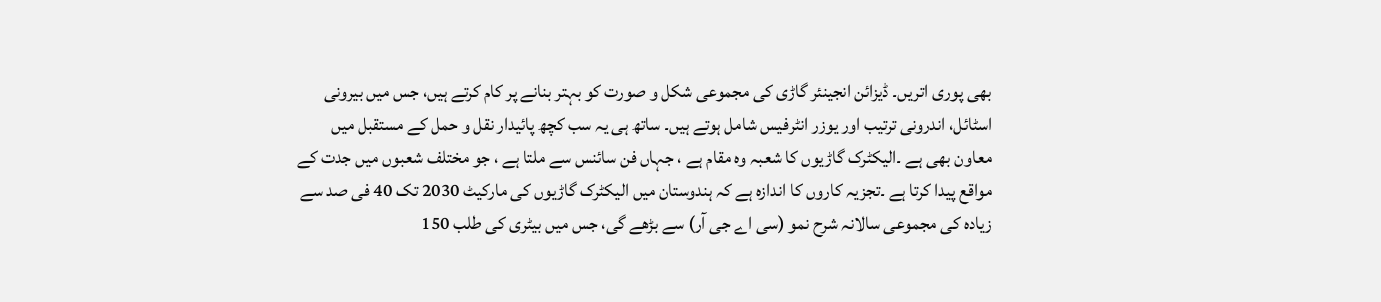بھی پوری اتریں۔ ڈیزائن انجینئر گاڑی کی مجموعی شکل و صورت کو بہتر بنانے پر کام کرتے ہیں، جس میں بیرونی اسٹائل، اندرونی ترتیب اور یوزر انٹرفیس شامل ہوتے ہیں۔ ساتھ ہی یہ سب کچھ پائیدار نقل و حمل کے مستقبل میں معاون بھی ہے ۔الیکٹرک گاڑیوں کا شعبہ وہ مقام ہے ، جہاں فن سائنس سے ملتا ہے ، جو مختلف شعبوں میں جدت کے مواقع پیدا کرتا ہے ۔تجزیہ کاروں کا اندازہ ہے کہ ہندوستان میں الیکٹرک گاڑیوں کی مارکیٹ 2030 تک 40 فی صد سے زیادہ کی مجموعی سالانہ شرح نمو (سی اے جی آر) سے بڑھے گی، جس میں بیٹری کی طلب 150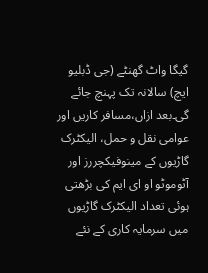گیگا واٹ گھنٹے (جی ڈبلیو ایچ) سالانہ تک پہنچ جائے گی۔بعد ازاں،مسافر کاریں اور عوامی نقل و حمل، الیکٹرک گاڑیوں کے مینوفیکچررز اور آٹوموٹو او ای ایم کی بڑھتی ہوئی تعداد الیکٹرک گاڑیوں میں سرمایہ کاری کے نئے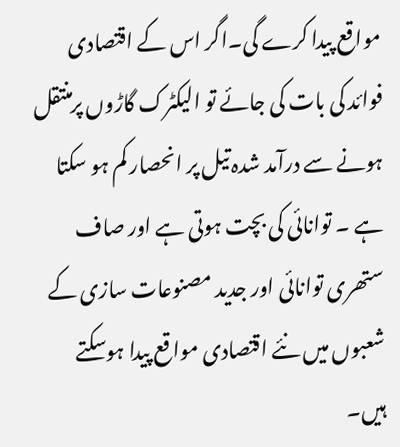مواقع پیدا کرے گی۔اگر اس کے اقتصادی فوائد کی بات کی جائے تو الیکٹرک گاڑوں پرمنتقل ہونے سے درآمد شدہ تیل پر انحصار کم ہو سکتا ہے ۔ توانائی کی بچت ہوتی ہے اور صاف ستھری توانائی اور جدید مصنوعات سازی کے شعبوں میں نئے اقتصادی مواقع پیدا ہوسکتے ہیں۔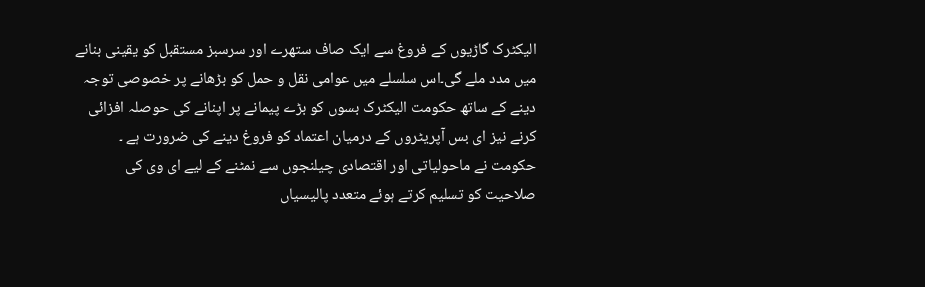الیکٹرک گاڑیوں کے فروغ سے ایک صاف ستھرے اور سرسبز مستقبل کو یقینی بنانے میں مدد ملے گی۔اس سلسلے میں عوامی نقل و حمل کو بڑھانے پر خصوصی توجہ دینے کے ساتھ حکومت الیکٹرک بسوں کو بڑے پیمانے پر اپنانے کی حوصلہ افزائی کرنے نیز ای بس آپریٹروں کے درمیان اعتماد کو فروغ دینے کی ضرورت ہے ۔ حکومت نے ماحولیاتی اور اقتصادی چیلنجوں سے نمٹنے کے لیے ای وی کی صلاحیت کو تسلیم کرتے ہوئے متعدد پالیسیاں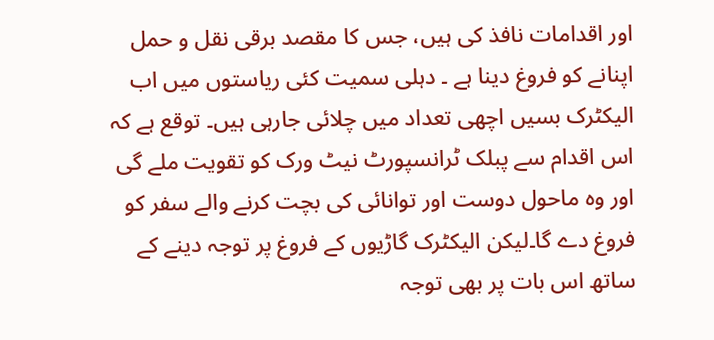اور اقدامات نافذ کی ہیں، جس کا مقصد برقی نقل و حمل اپنانے کو فروغ دینا ہے ۔ دہلی سمیت کئی ریاستوں میں اب الیکٹرک بسیں اچھی تعداد میں چلائی جارہی ہیں۔ توقع ہے کہ اس اقدام سے پبلک ٹرانسپورٹ نیٹ ورک کو تقویت ملے گی اور وہ ماحول دوست اور توانائی کی بچت کرنے والے سفر کو فروغ دے گا۔لیکن الیکٹرک گاڑیوں کے فروغ پر توجہ دینے کے ساتھ اس بات پر بھی توجہ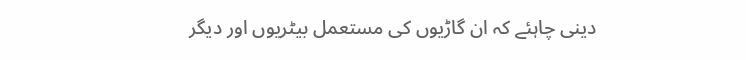دینی چاہئے کہ ان گاڑیوں کی مستعمل بیٹریوں اور دیگر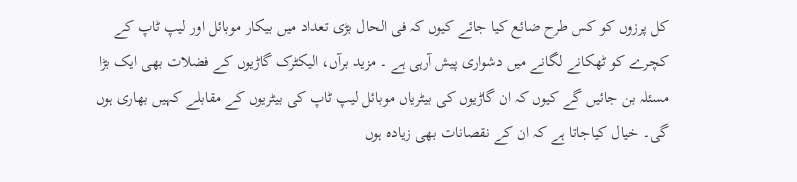کل پرزوں کو کس طرح ضائع کیا جائے کیوں کہ فی الحال بڑی تعداد میں بیکار موبائل اور لیپ ٹاپ کے کچرے کو ٹھکانے لگانے میں دشواری پیش آرہی ہے ۔ مزید برآں، الیکٹرک گاڑیوں کے فضلات بھی ایک بڑا مسئلہ بن جائیں گے کیوں کہ ان گاڑیوں کی بیٹریاں موبائل لیپ ٹاپ کی بیٹریوں کے مقابلے کہیں بھاری ہوں گی۔ خیال کیاجاتا ہے کہ ان کے نقصانات بھی زیادہ ہوں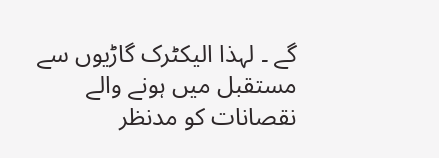گے ۔ لہذا الیکٹرک گاڑیوں سے مستقبل میں ہونے والے نقصانات کو مدنظر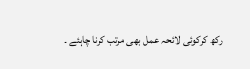رکھ کرکوئی لائحہ عمل بھی مرتب کرنا چاہئے ۔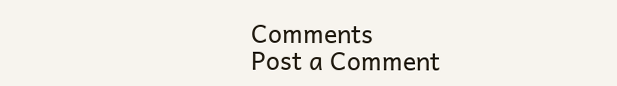Comments
Post a Comment